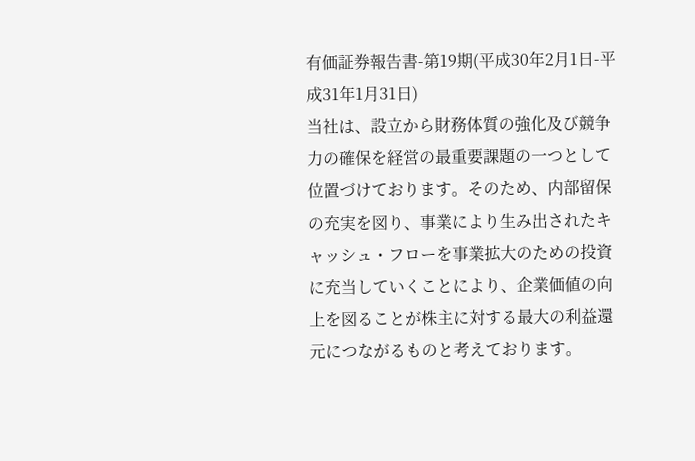有価証券報告書-第19期(平成30年2月1日-平成31年1月31日)
当社は、設立から財務体質の強化及び競争力の確保を経営の最重要課題の一つとして位置づけております。そのため、内部留保の充実を図り、事業により生み出されたキャッシュ・フローを事業拡大のための投資に充当していくことにより、企業価値の向上を図ることが株主に対する最大の利益還元につながるものと考えております。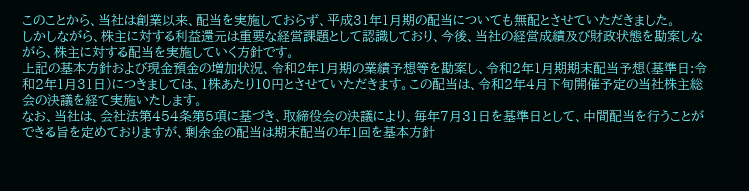このことから、当社は創業以来、配当を実施しておらず、平成31年1月期の配当についても無配とさせていただきました。
しかしながら、株主に対する利益還元は重要な経営課題として認識しており、今後、当社の経営成績及び財政状態を勘案しながら、株主に対する配当を実施していく方針です。
上記の基本方針および現金預金の増加状況、令和2年1月期の業績予想等を勘案し、令和2年1月期期末配当予想(基準日:令和2年1月31日)につきましては、1株あたり10円とさせていただきます。この配当は、令和2年4月下旬開催予定の当社株主総会の決議を経て実施いたします。
なお、当社は、会社法第454条第5項に基づき、取締役会の決議により、毎年7月31日を基準日として、中間配当を行うことができる旨を定めておりますが、剰余金の配当は期末配当の年1回を基本方針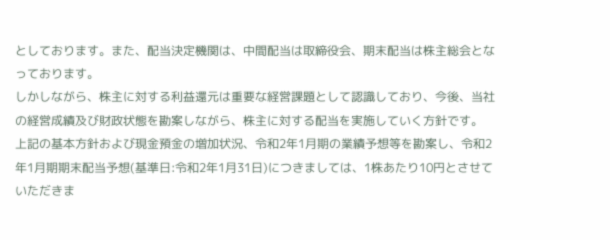としております。また、配当決定機関は、中間配当は取締役会、期末配当は株主総会となっております。
しかしながら、株主に対する利益還元は重要な経営課題として認識しており、今後、当社の経営成績及び財政状態を勘案しながら、株主に対する配当を実施していく方針です。
上記の基本方針および現金預金の増加状況、令和2年1月期の業績予想等を勘案し、令和2年1月期期末配当予想(基準日:令和2年1月31日)につきましては、1株あたり10円とさせていただきま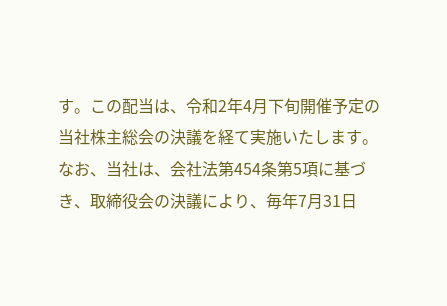す。この配当は、令和2年4月下旬開催予定の当社株主総会の決議を経て実施いたします。
なお、当社は、会社法第454条第5項に基づき、取締役会の決議により、毎年7月31日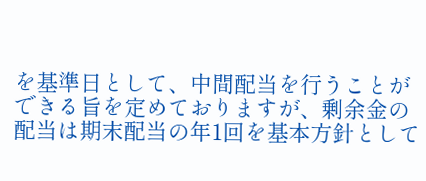を基準日として、中間配当を行うことができる旨を定めておりますが、剰余金の配当は期末配当の年1回を基本方針として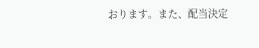おります。また、配当決定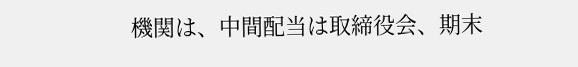機関は、中間配当は取締役会、期末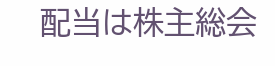配当は株主総会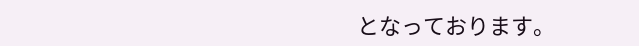となっております。